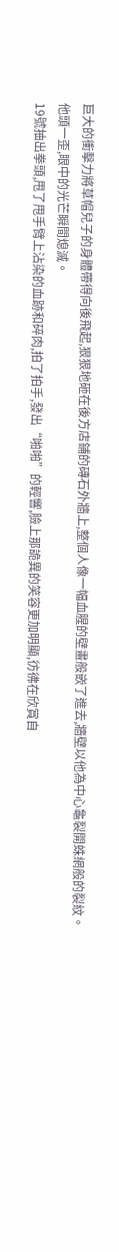巨大的衝擊力將草帽兒子的身體帶得向後飛起,狠狠地砸在後方店鋪的磚石外牆上,整個人像一幅血腥的壁畫般嵌了進去,牆壁以他為中心龜裂開蛛網般的裂紋。
他頭一歪,眼中的光芒瞬間熄滅。
19號抽出拳頭,甩了甩手臂上沾染的血跡和碎肉,拍了拍手,發出“啪啪”的輕響,臉上那詭異的笑容更加明顯,彷彿在欣賞自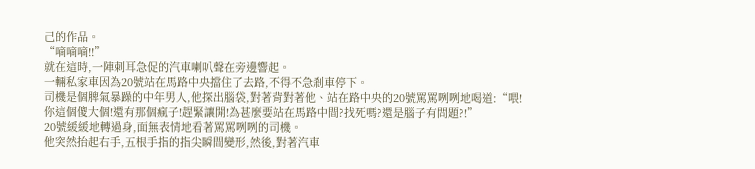己的作品。
“嘀嘀嘀!!”
就在這時,一陣刺耳急促的汽車喇叭聲在旁邊響起。
一輛私家車因為20號站在馬路中央擋住了去路,不得不急剎車停下。
司機是個脾氣暴躁的中年男人,他探出腦袋,對著背對著他、站在路中央的20號罵罵咧咧地喝道:“喂!你這個傻大個!還有那個瘋子!趕緊讓開!為甚麼要站在馬路中間?找死嗎?還是腦子有問題?!”
20號緩緩地轉過身,面無表情地看著罵罵咧咧的司機。
他突然抬起右手,五根手指的指尖瞬間變形,然後,對著汽車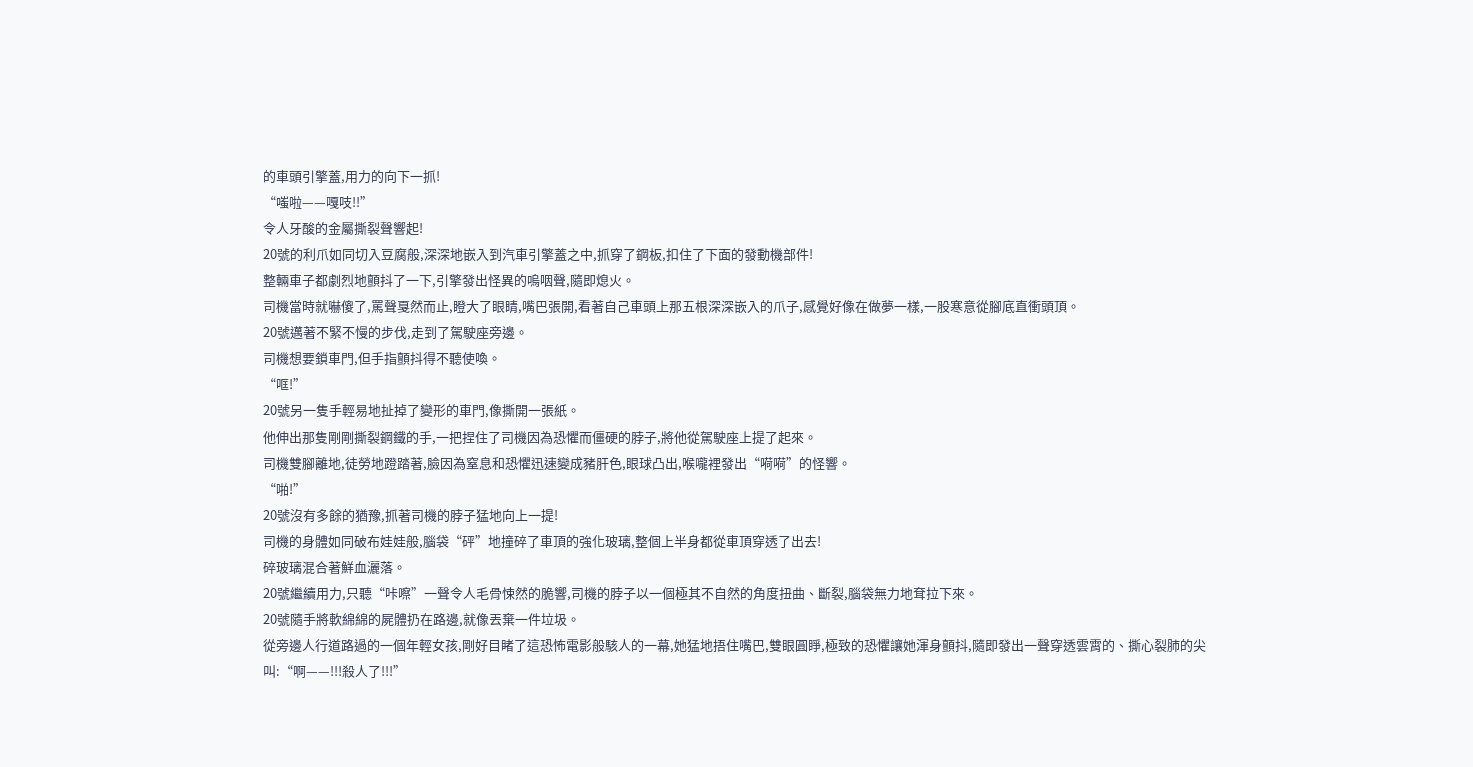的車頭引擎蓋,用力的向下一抓!
“嗤啦——嘎吱!!”
令人牙酸的金屬撕裂聲響起!
20號的利爪如同切入豆腐般,深深地嵌入到汽車引擎蓋之中,抓穿了鋼板,扣住了下面的發動機部件!
整輛車子都劇烈地顫抖了一下,引擎發出怪異的嗚咽聲,隨即熄火。
司機當時就嚇傻了,罵聲戛然而止,瞪大了眼睛,嘴巴張開,看著自己車頭上那五根深深嵌入的爪子,感覺好像在做夢一樣,一股寒意從腳底直衝頭頂。
20號邁著不緊不慢的步伐,走到了駕駛座旁邊。
司機想要鎖車門,但手指顫抖得不聽使喚。
“哐!”
20號另一隻手輕易地扯掉了變形的車門,像撕開一張紙。
他伸出那隻剛剛撕裂鋼鐵的手,一把捏住了司機因為恐懼而僵硬的脖子,將他從駕駛座上提了起來。
司機雙腳離地,徒勞地蹬踏著,臉因為窒息和恐懼迅速變成豬肝色,眼球凸出,喉嚨裡發出“嗬嗬”的怪響。
“啪!”
20號沒有多餘的猶豫,抓著司機的脖子猛地向上一提!
司機的身體如同破布娃娃般,腦袋“砰”地撞碎了車頂的強化玻璃,整個上半身都從車頂穿透了出去!
碎玻璃混合著鮮血灑落。
20號繼續用力,只聽“咔嚓”一聲令人毛骨悚然的脆響,司機的脖子以一個極其不自然的角度扭曲、斷裂,腦袋無力地耷拉下來。
20號隨手將軟綿綿的屍體扔在路邊,就像丟棄一件垃圾。
從旁邊人行道路過的一個年輕女孩,剛好目睹了這恐怖電影般駭人的一幕,她猛地捂住嘴巴,雙眼圓睜,極致的恐懼讓她渾身顫抖,隨即發出一聲穿透雲霄的、撕心裂肺的尖叫:“啊——!!!殺人了!!!”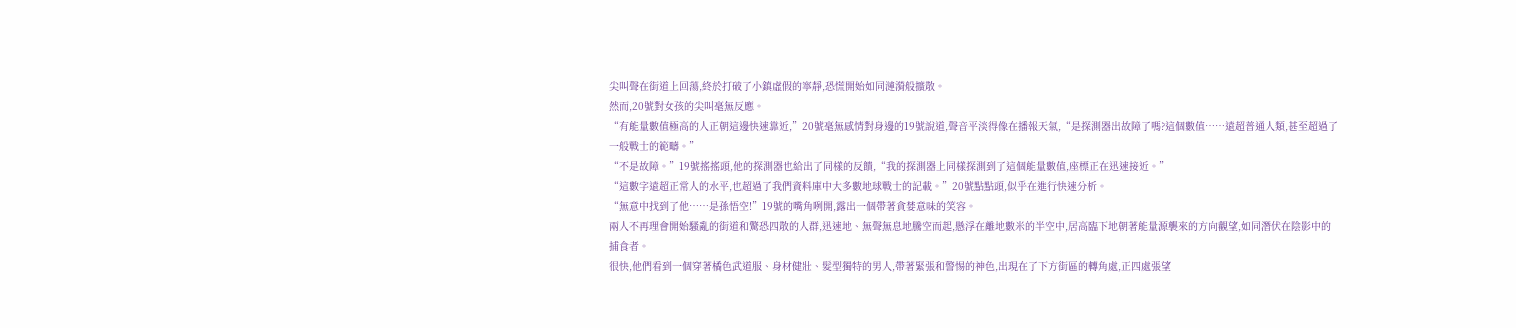尖叫聲在街道上回蕩,終於打破了小鎮虛假的寧靜,恐慌開始如同漣漪般擴散。
然而,20號對女孩的尖叫毫無反應。
“有能量數值極高的人正朝這邊快速靠近,”20號毫無感情對身邊的19號說道,聲音平淡得像在播報天氣,“是探測器出故障了嗎?這個數值……遠超普通人類,甚至超過了一般戰士的範疇。”
“不是故障。”19號搖搖頭,他的探測器也給出了同樣的反饋,“我的探測器上同樣探測到了這個能量數值,座標正在迅速接近。”
“這數字遠超正常人的水平,也超過了我們資料庫中大多數地球戰士的記載。”20號點點頭,似乎在進行快速分析。
“無意中找到了他……是孫悟空!”19號的嘴角咧開,露出一個帶著貪婪意味的笑容。
兩人不再理會開始騷亂的街道和驚恐四散的人群,迅速地、無聲無息地騰空而起,懸浮在離地數米的半空中,居高臨下地朝著能量源襲來的方向觀望,如同潛伏在陰影中的捕食者。
很快,他們看到一個穿著橘色武道服、身材健壯、髮型獨特的男人,帶著緊張和警惕的神色,出現在了下方街區的轉角處,正四處張望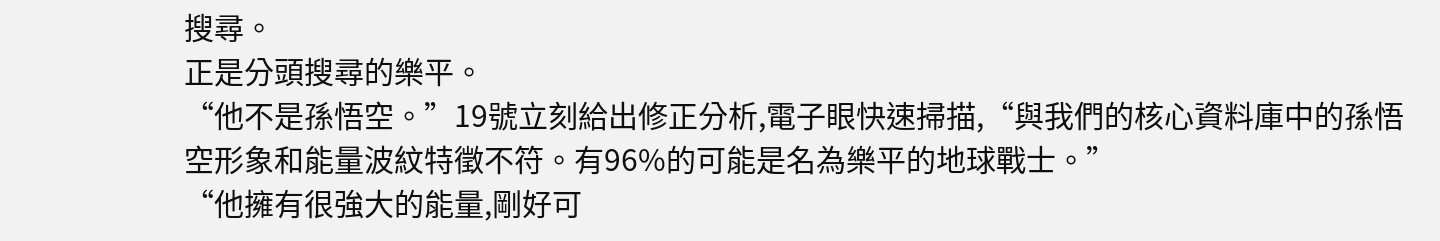搜尋。
正是分頭搜尋的樂平。
“他不是孫悟空。”19號立刻給出修正分析,電子眼快速掃描,“與我們的核心資料庫中的孫悟空形象和能量波紋特徵不符。有96%的可能是名為樂平的地球戰士。”
“他擁有很強大的能量,剛好可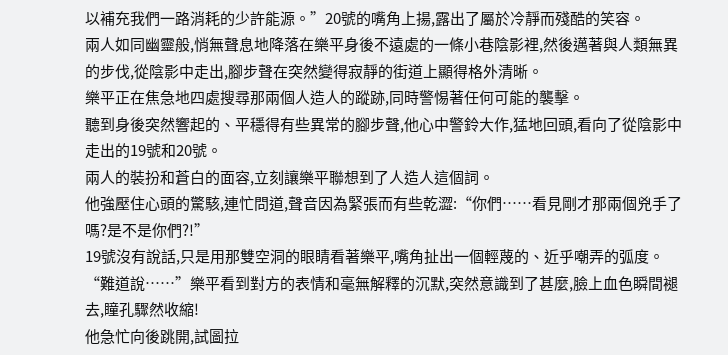以補充我們一路消耗的少許能源。”20號的嘴角上揚,露出了屬於冷靜而殘酷的笑容。
兩人如同幽靈般,悄無聲息地降落在樂平身後不遠處的一條小巷陰影裡,然後邁著與人類無異的步伐,從陰影中走出,腳步聲在突然變得寂靜的街道上顯得格外清晰。
樂平正在焦急地四處搜尋那兩個人造人的蹤跡,同時警惕著任何可能的襲擊。
聽到身後突然響起的、平穩得有些異常的腳步聲,他心中警鈴大作,猛地回頭,看向了從陰影中走出的19號和20號。
兩人的裝扮和蒼白的面容,立刻讓樂平聯想到了人造人這個詞。
他強壓住心頭的驚駭,連忙問道,聲音因為緊張而有些乾澀:“你們……看見剛才那兩個兇手了嗎?是不是你們?!”
19號沒有說話,只是用那雙空洞的眼睛看著樂平,嘴角扯出一個輕蔑的、近乎嘲弄的弧度。
“難道說……”樂平看到對方的表情和毫無解釋的沉默,突然意識到了甚麼,臉上血色瞬間褪去,瞳孔驟然收縮!
他急忙向後跳開,試圖拉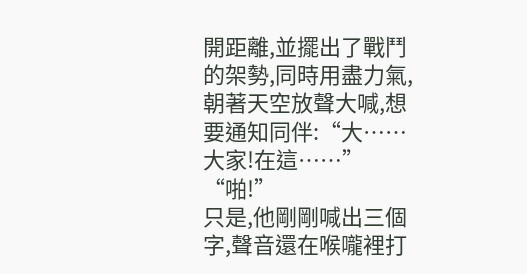開距離,並擺出了戰鬥的架勢,同時用盡力氣,朝著天空放聲大喊,想要通知同伴:“大……大家!在這……”
“啪!”
只是,他剛剛喊出三個字,聲音還在喉嚨裡打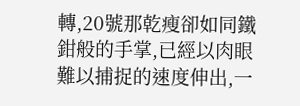轉,20號那乾瘦卻如同鐵鉗般的手掌,已經以肉眼難以捕捉的速度伸出,一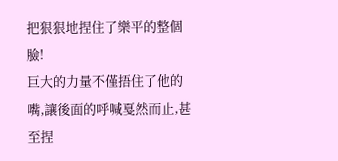把狠狠地捏住了樂平的整個臉!
巨大的力量不僅捂住了他的嘴,讓後面的呼喊戛然而止,甚至捏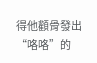得他顴骨發出“咯咯”的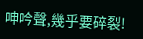呻吟聲,幾乎要碎裂!